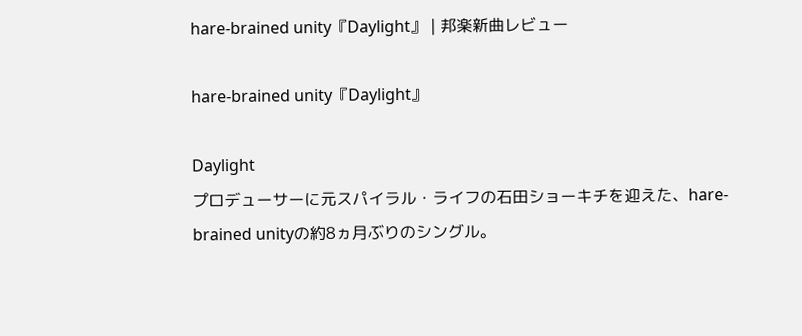hare-brained unity『Daylight』 | 邦楽新曲レビュー

hare-brained unity『Daylight』

Daylight
プロデューサーに元スパイラル・ライフの石田ショーキチを迎えた、hare-brained unityの約8ヵ月ぶりのシングル。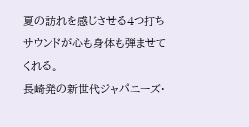夏の訪れを感じさせる4つ打ちサウンドが心も身体も弾ませてくれる。
長崎発の新世代ジャパニーズ・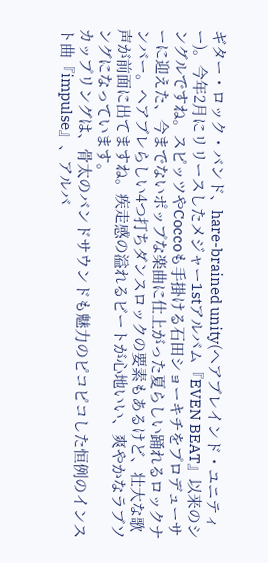ギター・ロック・バンド、hare-brained unity(ヘアブレインド・ユニティー)。今年2月にリリースしたメジャー1stアルバム『EVEN BEAT』以来のシングルですね。スピッツやCoccoも手掛ける石田ショーキチをプロデューサーに迎えた、今までないポップな楽曲に仕上がった夏らしい踊れるロックナンバー。ヘアブレらしい4つ打ちダンスロックの要素もあるけど、壮大な歌声が前面に出てますね。疾走感の溢れるビートが心地いい、爽やかなラブソングになっています。
カップリングは、骨太のバンドサウンドも魅力のピコピコした恒例のインスト曲『impulse』、アルバ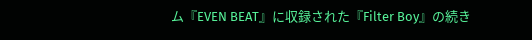ム『EVEN BEAT』に収録された『Filter Boy』の続き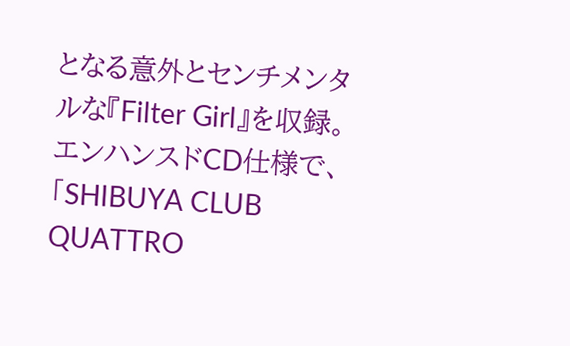となる意外とセンチメンタルな『Filter Girl』を収録。エンハンスドCD仕様で、「SHIBUYA CLUB QUATTRO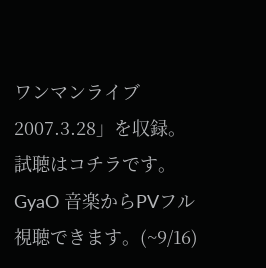ワンマンライブ 2007.3.28」を収録。
試聴はコチラです。GyaO 音楽からPVフル視聴できます。(~9/16)